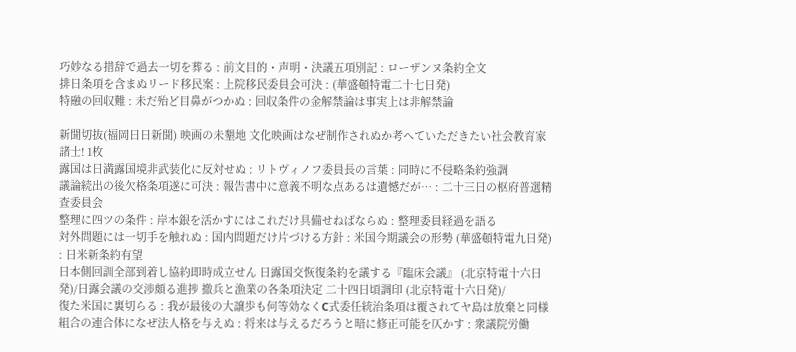巧妙なる措辞で過去一切を葬る : 前文目的・声明・決議五項別記 : ローザンヌ条約全文
排日条項を含まぬリード移民案 : 上院移民委員会可決 : (華盛頓特電二十七日発)
特融の回収難 : 未だ殆ど目鼻がつかぬ : 回収条件の金解禁論は事実上は非解禁論

新聞切抜(福岡日日新聞) 映画の未墾地 文化映画はなぜ制作されぬか考へていただきたい社会教育家諸士! 1枚
露国は日満露国境非武装化に反対せぬ : リトヴィノフ委員長の言葉 : 同時に不侵略条約強調
議論続出の後欠格条項遂に可決 : 報告書中に意義不明な点あるは遺憾だが… : 二十三日の枢府普選精査委員会
整理に四ツの条件 : 岸本銀を活かすにはこれだけ具備せねばならぬ : 整理委員経過を語る
対外問題には一切手を触れぬ : 国内問題だけ片づける方針 : 米国今期議会の形勢 (華盛頓特電九日発) : 日米新条約有望
日本側回訓全部到着し協約即時成立せん 日露国交恢復条約を議する『臨床会議』 (北京特電十六日発)/日露会議の交渉頗る進捗 撤兵と漁業の各条項決定 二十四日頃調印 (北京特電十六日発)/
復た米国に裏切らる : 我が最後の大譲歩も何等効なくC式委任統治条項は覆されてヤ島は放棄と同様
組合の連合体になぜ法人格を与えぬ : 将来は与えるだろうと暗に修正可能を仄かす : 衆議院労働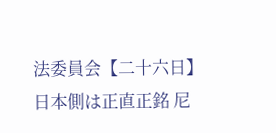法委員会【二十六日】
日本側は正直正銘 尼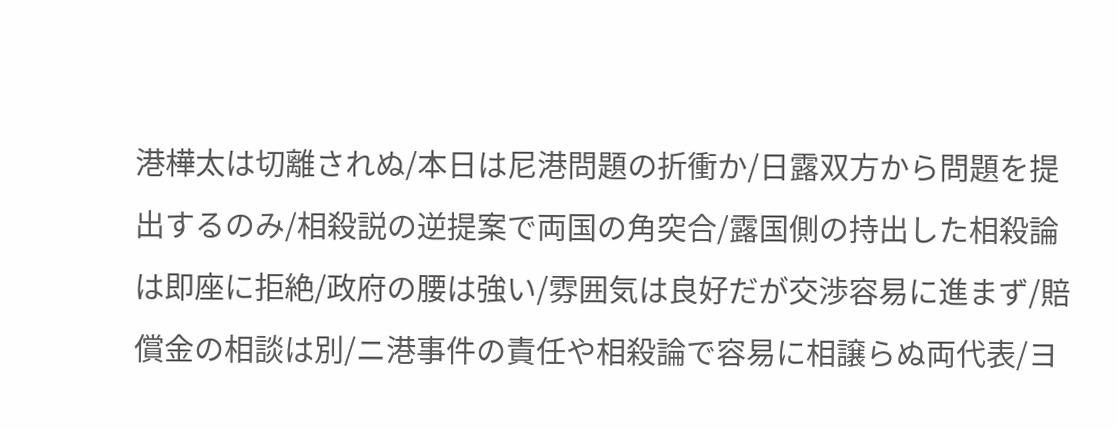港樺太は切離されぬ/本日は尼港問題の折衝か/日露双方から問題を提出するのみ/相殺説の逆提案で両国の角突合/露国側の持出した相殺論は即座に拒絶/政府の腰は強い/雰囲気は良好だが交渉容易に進まず/賠償金の相談は別/ニ港事件の責任や相殺論で容易に相譲らぬ両代表/ヨ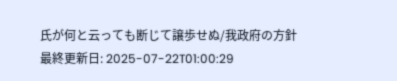氏が何と云っても断じて譲歩せぬ/我政府の方針
最終更新日: 2025-07-22T01:00:29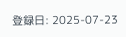登録日: 2025-07-23